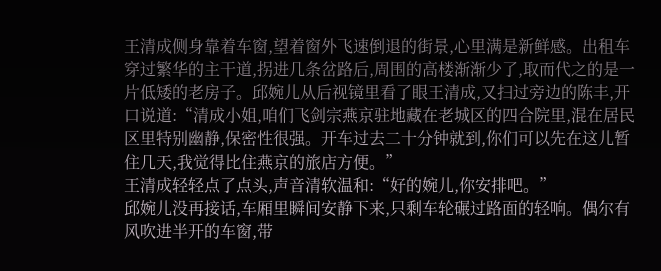王清成侧身靠着车窗,望着窗外飞速倒退的街景,心里满是新鲜感。出租车穿过繁华的主干道,拐进几条岔路后,周围的高楼渐渐少了,取而代之的是一片低矮的老房子。邱婉儿从后视镜里看了眼王清成,又扫过旁边的陈丰,开口说道:“清成小姐,咱们飞剑宗燕京驻地藏在老城区的四合院里,混在居民区里特别幽静,保密性很强。开车过去二十分钟就到,你们可以先在这儿暂住几天,我觉得比住燕京的旅店方便。”
王清成轻轻点了点头,声音清软温和:“好的婉儿,你安排吧。”
邱婉儿没再接话,车厢里瞬间安静下来,只剩车轮碾过路面的轻响。偶尔有风吹进半开的车窗,带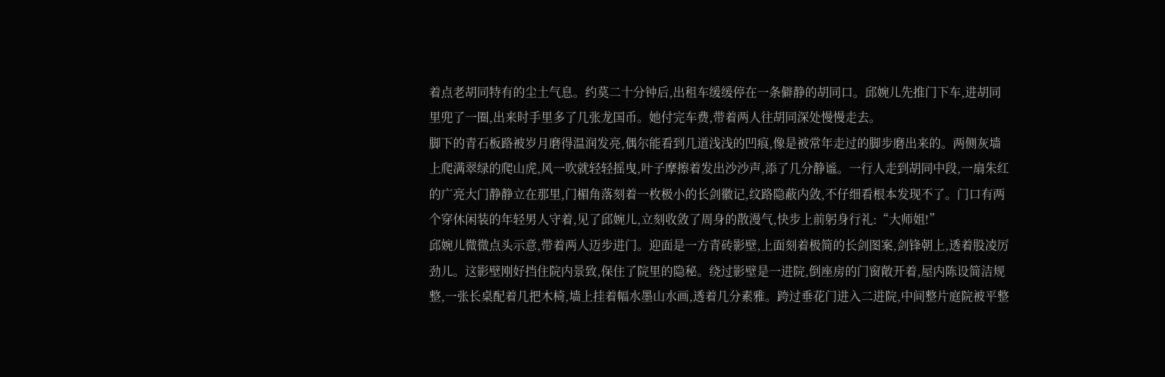着点老胡同特有的尘土气息。约莫二十分钟后,出租车缓缓停在一条僻静的胡同口。邱婉儿先推门下车,进胡同里兜了一圈,出来时手里多了几张龙国币。她付完车费,带着两人往胡同深处慢慢走去。
脚下的青石板路被岁月磨得温润发亮,偶尔能看到几道浅浅的凹痕,像是被常年走过的脚步磨出来的。两侧灰墙上爬满翠绿的爬山虎,风一吹就轻轻摇曳,叶子摩擦着发出沙沙声,添了几分静谧。一行人走到胡同中段,一扇朱红的广亮大门静静立在那里,门楣角落刻着一枚极小的长剑徽记,纹路隐蔽内敛,不仔细看根本发现不了。门口有两个穿休闲装的年轻男人守着,见了邱婉儿,立刻收敛了周身的散漫气,快步上前躬身行礼:“大师姐!”
邱婉儿微微点头示意,带着两人迈步进门。迎面是一方青砖影壁,上面刻着极简的长剑图案,剑锋朝上,透着股凌厉劲儿。这影壁刚好挡住院内景致,保住了院里的隐秘。绕过影壁是一进院,倒座房的门窗敞开着,屋内陈设简洁规整,一张长桌配着几把木椅,墙上挂着幅水墨山水画,透着几分素雅。跨过垂花门进入二进院,中间整片庭院被平整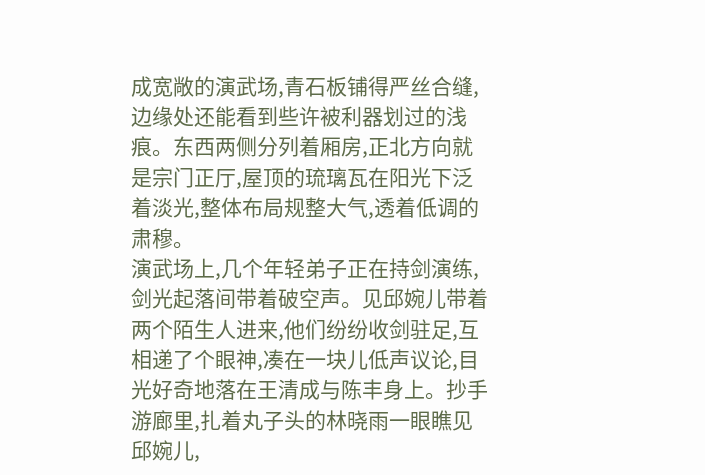成宽敞的演武场,青石板铺得严丝合缝,边缘处还能看到些许被利器划过的浅痕。东西两侧分列着厢房,正北方向就是宗门正厅,屋顶的琉璃瓦在阳光下泛着淡光,整体布局规整大气,透着低调的肃穆。
演武场上,几个年轻弟子正在持剑演练,剑光起落间带着破空声。见邱婉儿带着两个陌生人进来,他们纷纷收剑驻足,互相递了个眼神,凑在一块儿低声议论,目光好奇地落在王清成与陈丰身上。抄手游廊里,扎着丸子头的林晓雨一眼瞧见邱婉儿,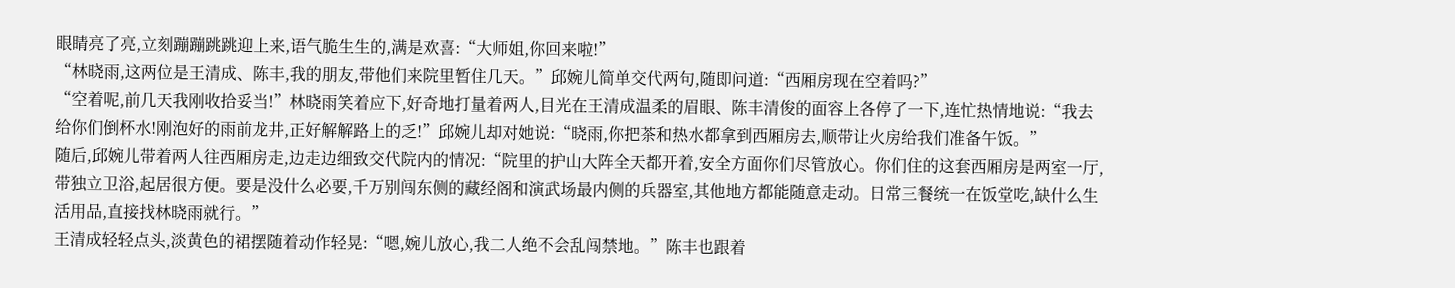眼睛亮了亮,立刻蹦蹦跳跳迎上来,语气脆生生的,满是欢喜:“大师姐,你回来啦!”
“林晓雨,这两位是王清成、陈丰,我的朋友,带他们来院里暂住几天。”邱婉儿简单交代两句,随即问道:“西厢房现在空着吗?”
“空着呢,前几天我刚收拾妥当!”林晓雨笑着应下,好奇地打量着两人,目光在王清成温柔的眉眼、陈丰清俊的面容上各停了一下,连忙热情地说:“我去给你们倒杯水!刚泡好的雨前龙井,正好解解路上的乏!”邱婉儿却对她说:“晓雨,你把茶和热水都拿到西厢房去,顺带让火房给我们准备午饭。”
随后,邱婉儿带着两人往西厢房走,边走边细致交代院内的情况:“院里的护山大阵全天都开着,安全方面你们尽管放心。你们住的这套西厢房是两室一厅,带独立卫浴,起居很方便。要是没什么必要,千万别闯东侧的藏经阁和演武场最内侧的兵器室,其他地方都能随意走动。日常三餐统一在饭堂吃,缺什么生活用品,直接找林晓雨就行。”
王清成轻轻点头,淡黄色的裙摆随着动作轻晃:“嗯,婉儿放心,我二人绝不会乱闯禁地。”陈丰也跟着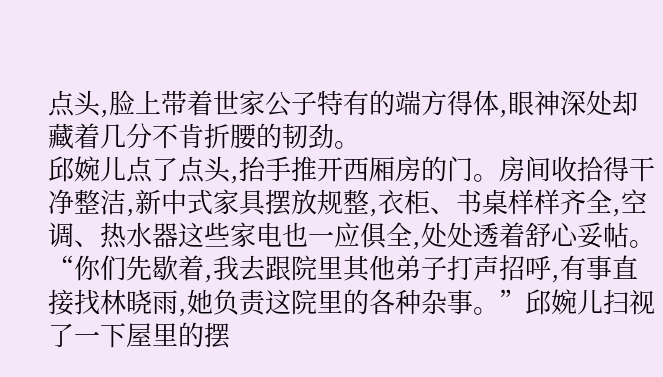点头,脸上带着世家公子特有的端方得体,眼神深处却藏着几分不肯折腰的韧劲。
邱婉儿点了点头,抬手推开西厢房的门。房间收拾得干净整洁,新中式家具摆放规整,衣柜、书桌样样齐全,空调、热水器这些家电也一应俱全,处处透着舒心妥帖。“你们先歇着,我去跟院里其他弟子打声招呼,有事直接找林晓雨,她负责这院里的各种杂事。”邱婉儿扫视了一下屋里的摆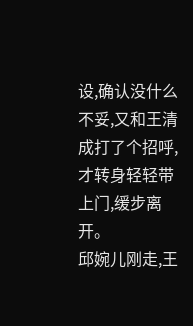设,确认没什么不妥,又和王清成打了个招呼,才转身轻轻带上门,缓步离开。
邱婉儿刚走,王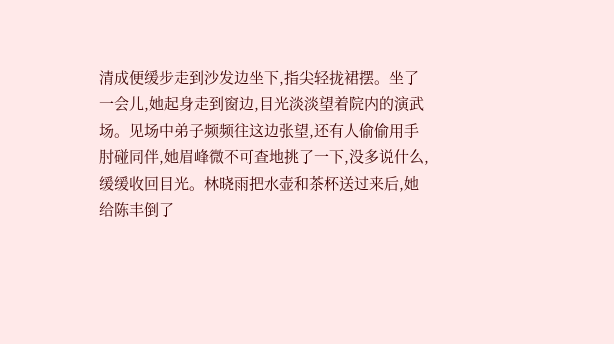清成便缓步走到沙发边坐下,指尖轻拢裙摆。坐了一会儿,她起身走到窗边,目光淡淡望着院内的演武场。见场中弟子频频往这边张望,还有人偷偷用手肘碰同伴,她眉峰微不可查地挑了一下,没多说什么,缓缓收回目光。林晓雨把水壶和茶杯送过来后,她给陈丰倒了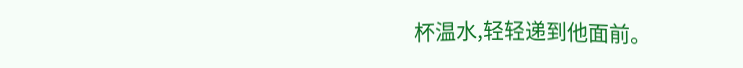杯温水,轻轻递到他面前。